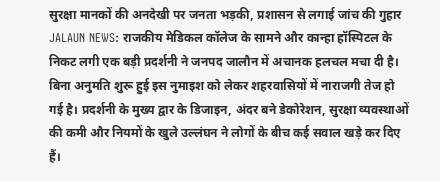सुरक्षा मानकों की अनदेखी पर जनता भड़की, प्रशासन से लगाई जांच की गुहार
JALAUN NEWS: राजकीय मेडिकल कॉलेज के सामने और कान्हा हॉस्पिटल के निकट लगी एक बड़ी प्रदर्शनी ने जनपद जालौन में अचानक हलचल मचा दी है। बिना अनुमति शुरू हुई इस नुमाइश को लेकर शहरवासियों में नाराजगी तेज हो गई है। प्रदर्शनी के मुख्य द्वार के डिजाइन, अंदर बने डेकोरेशन, सुरक्षा व्यवस्थाओं की कमी और नियमों के खुले उल्लंघन ने लोगों के बीच कई सवाल खड़े कर दिए हैं।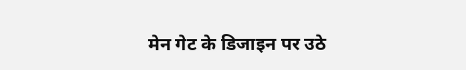मेन गेट के डिजाइन पर उठे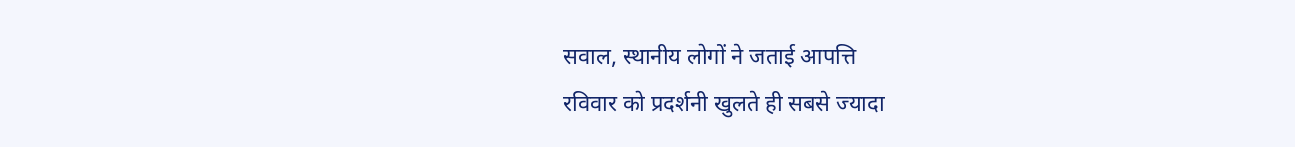सवाल, स्थानीय लोगों ने जताई आपत्ति
रविवार को प्रदर्शनी खुलते ही सबसे ज्यादा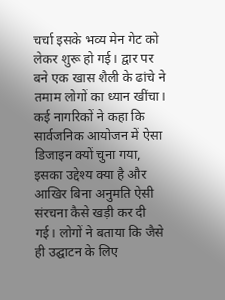चर्चा इसके भव्य मेन गेट को लेकर शुरू हो गई। द्वार पर बने एक खास शैली के ढांचे ने तमाम लोगों का ध्यान खींचा। कई नागरिकों ने कहा कि सार्वजनिक आयोजन में ऐसा डिजाइन क्यों चुना गया, इसका उद्देश्य क्या है और आखिर बिना अनुमति ऐसी संरचना कैसे खड़ी कर दी गई। लोगों ने बताया कि जैसे ही उद्घाटन के लिए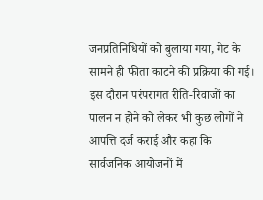जनप्रतिनिधियों को बुलाया गया, गेट के सामने ही फीता काटने की प्रक्रिया की गई। इस दौरान परंपरागत रीति-रिवाजों का पालन न होने को लेकर भी कुछ लोगों ने आपत्ति दर्ज कराई और कहा कि सार्वजनिक आयोजनों में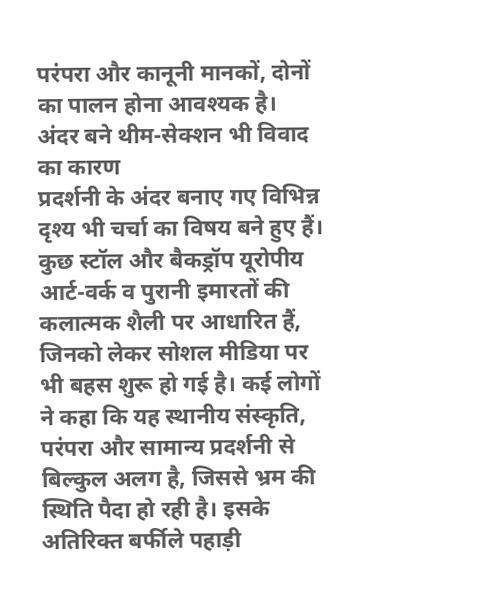परंपरा और कानूनी मानकों, दोनों का पालन होना आवश्यक है।
अंदर बने थीम-सेक्शन भी विवाद का कारण
प्रदर्शनी के अंदर बनाए गए विभिन्न दृश्य भी चर्चा का विषय बने हुए हैं। कुछ स्टॉल और बैकड्रॉप यूरोपीय आर्ट-वर्क व पुरानी इमारतों की कलात्मक शैली पर आधारित हैं, जिनको लेकर सोशल मीडिया पर भी बहस शुरू हो गई है। कई लोगों ने कहा कि यह स्थानीय संस्कृति, परंपरा और सामान्य प्रदर्शनी से बिल्कुल अलग है, जिससे भ्रम की स्थिति पैदा हो रही है। इसके अतिरिक्त बर्फीले पहाड़ी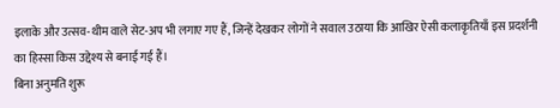इलाके और उत्सव-थीम वाले सेट-अप भी लगाए गए हैं, जिन्हें देखकर लोगों ने सवाल उठाया कि आखिर ऐसी कलाकृतियाँ इस प्रदर्शनी का हिस्सा किस उद्देश्य से बनाई गई हैं।
बिना अनुमति शुरू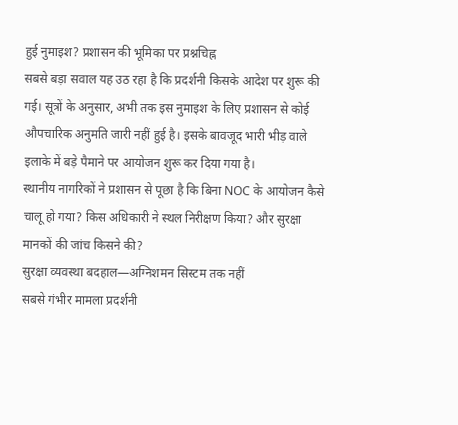हुई नुमाइश? प्रशासन की भूमिका पर प्रश्नचिह्न
सबसे बड़ा सवाल यह उठ रहा है कि प्रदर्शनी किसके आदेश पर शुरू की गई। सूत्रों के अनुसार, अभी तक इस नुमाइश के लिए प्रशासन से कोई औपचारिक अनुमति जारी नहीं हुई है। इसके बावजूद भारी भीड़ वाले इलाके में बड़े पैमाने पर आयोजन शुरू कर दिया गया है।
स्थानीय नागरिकों ने प्रशासन से पूछा है कि बिना NOC के आयोजन कैसे चालू हो गया? किस अधिकारी ने स्थल निरीक्षण किया? और सुरक्षा मानकों की जांच किसने की?
सुरक्षा व्यवस्था बदहाल—अग्निशमन सिस्टम तक नहीं
सबसे गंभीर मामला प्रदर्शनी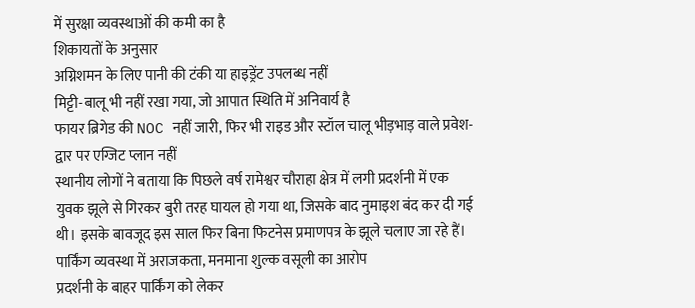में सुरक्षा व्यवस्थाओं की कमी का है
शिकायतों के अनुसार
अग्निशमन के लिए पानी की टंकी या हाइड्रेंट उपलब्ध नहीं
मिट्टी-बालू भी नहीं रखा गया, जो आपात स्थिति में अनिवार्य है
फायर ब्रिगेड की NOC नहीं जारी, फिर भी राइड और स्टॉल चालू भीड़भाड़ वाले प्रवेश-द्वार पर एग्जिट प्लान नहीं
स्थानीय लोगों ने बताया कि पिछले वर्ष रामेश्वर चौराहा क्षेत्र में लगी प्रदर्शनी में एक युवक झूले से गिरकर बुरी तरह घायल हो गया था, जिसके बाद नुमाइश बंद कर दी गई थी। इसके बावजूद इस साल फिर बिना फिटनेस प्रमाणपत्र के झूले चलाए जा रहे हैं।
पार्किंग व्यवस्था में अराजकता, मनमाना शुल्क वसूली का आरोप
प्रदर्शनी के बाहर पार्किंग को लेकर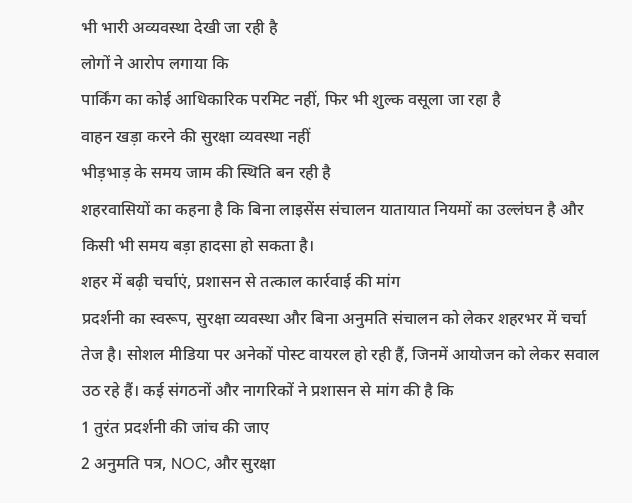भी भारी अव्यवस्था देखी जा रही है
लोगों ने आरोप लगाया कि
पार्किंग का कोई आधिकारिक परमिट नहीं, फिर भी शुल्क वसूला जा रहा है
वाहन खड़ा करने की सुरक्षा व्यवस्था नहीं
भीड़भाड़ के समय जाम की स्थिति बन रही है
शहरवासियों का कहना है कि बिना लाइसेंस संचालन यातायात नियमों का उल्लंघन है और किसी भी समय बड़ा हादसा हो सकता है।
शहर में बढ़ी चर्चाएं, प्रशासन से तत्काल कार्रवाई की मांग
प्रदर्शनी का स्वरूप, सुरक्षा व्यवस्था और बिना अनुमति संचालन को लेकर शहरभर में चर्चा तेज है। सोशल मीडिया पर अनेकों पोस्ट वायरल हो रही हैं, जिनमें आयोजन को लेकर सवाल उठ रहे हैं। कई संगठनों और नागरिकों ने प्रशासन से मांग की है कि
1 तुरंत प्रदर्शनी की जांच की जाए
2 अनुमति पत्र, NOC, और सुरक्षा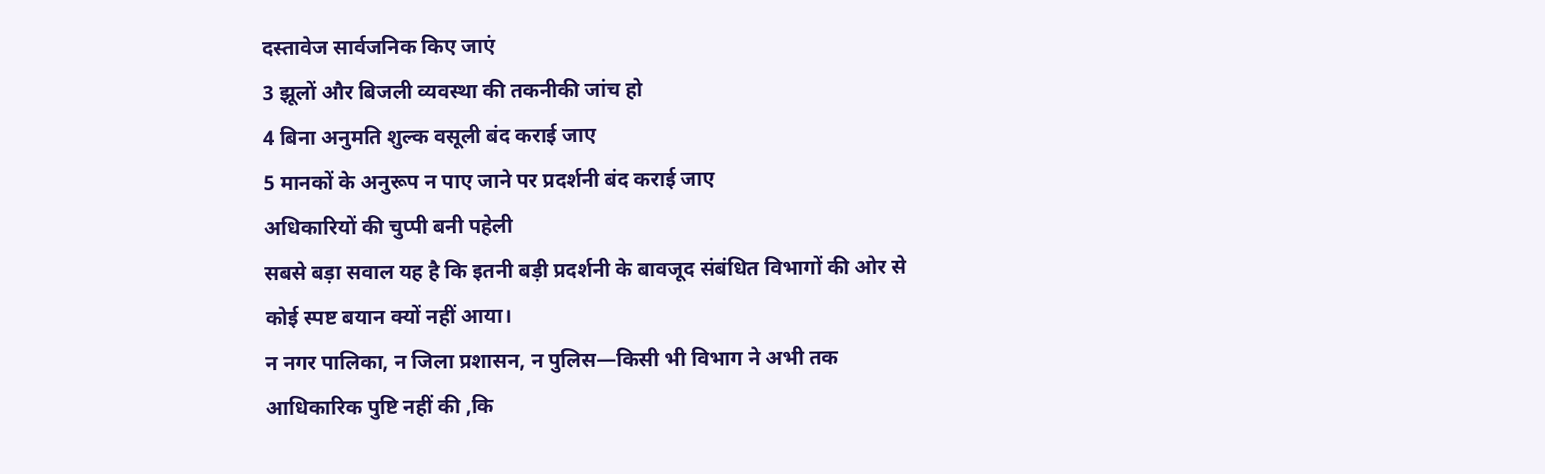दस्तावेज सार्वजनिक किए जाएं
3 झूलों और बिजली व्यवस्था की तकनीकी जांच हो
4 बिना अनुमति शुल्क वसूली बंद कराई जाए
5 मानकों के अनुरूप न पाए जाने पर प्रदर्शनी बंद कराई जाए
अधिकारियों की चुप्पी बनी पहेली
सबसे बड़ा सवाल यह है कि इतनी बड़ी प्रदर्शनी के बावजूद संबंधित विभागों की ओर से कोई स्पष्ट बयान क्यों नहीं आया।
न नगर पालिका, न जिला प्रशासन, न पुलिस—किसी भी विभाग ने अभी तक आधिकारिक पुष्टि नहीं की ,कि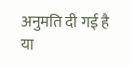अनुमति दी गई है या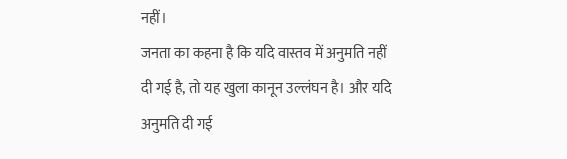नहीं।
जनता का कहना है कि यदि वास्तव में अनुमति नहीं दी गई है, तो यह खुला कानून उल्लंघन है। और यदि अनुमति दी गई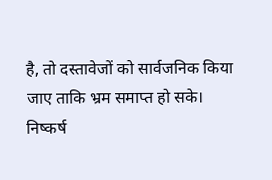है, तो दस्तावेजों को सार्वजनिक किया जाए ताकि भ्रम समाप्त हो सके।
निष्कर्ष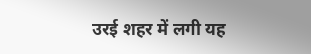उरई शहर में लगी यह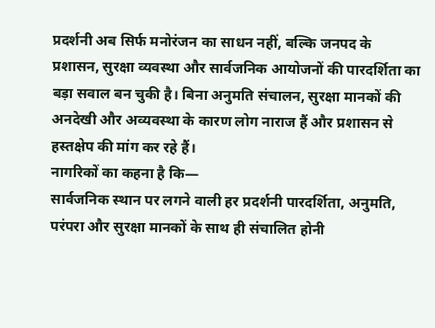प्रदर्शनी अब सिर्फ मनोरंजन का साधन नहीं, बल्कि जनपद के प्रशासन, सुरक्षा व्यवस्था और सार्वजनिक आयोजनों की पारदर्शिता का बड़ा सवाल बन चुकी है। बिना अनुमति संचालन, सुरक्षा मानकों की अनदेखी और अव्यवस्था के कारण लोग नाराज हैं और प्रशासन से हस्तक्षेप की मांग कर रहे हैं।
नागरिकों का कहना है कि—
सार्वजनिक स्थान पर लगने वाली हर प्रदर्शनी पारदर्शिता, अनुमति, परंपरा और सुरक्षा मानकों के साथ ही संचालित होनी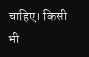चाहिए। किसी भी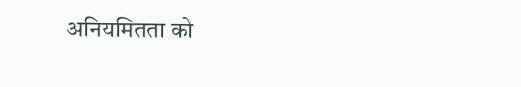अनियमितता को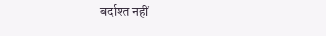बर्दाश्त नहीं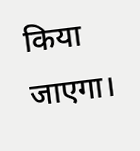किया जाएगा।